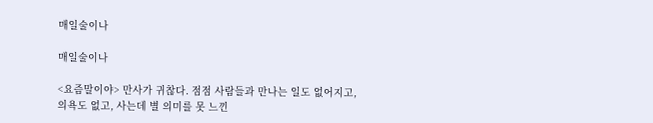매일술이나

매일술이나

<요즘말이야> 만사가 귀찮다. 점점 사람들과 만나는 일도 없어지고, 의욕도 없고, 사는데 별 의미를 못 느낀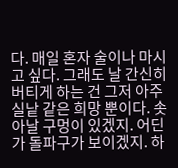다. 매일 혼자 술이나 마시고 싶다. 그래도 날 간신히 버티게 하는 건 그저 아주 실낱 같은 희망 뿐이다. 솟아날 구멍이 있겠지. 어딘가 돌파구가 보이겠지. 하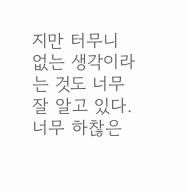지만 터무니 없는 생각이라는 것도 너무 잘 알고 있다. 너무 하찮은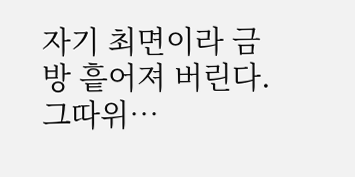자기 최면이라 금방 흩어져 버린다. 그따위…